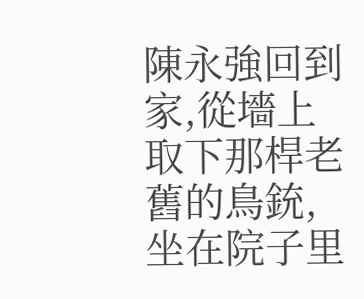陳永強回到家,從墻上取下那桿老舊的鳥銃,坐在院子里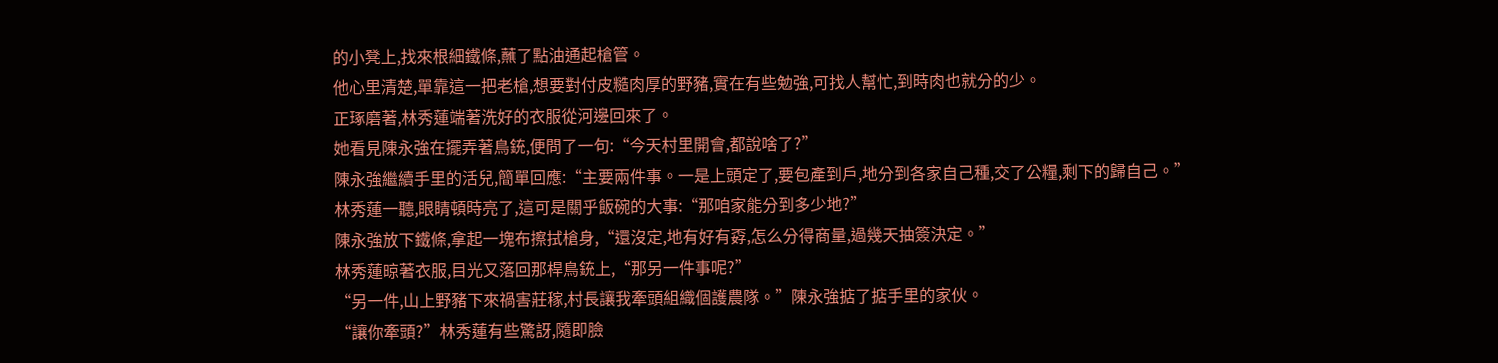的小凳上,找來根細鐵條,蘸了點油通起槍管。
他心里清楚,單靠這一把老槍,想要對付皮糙肉厚的野豬,實在有些勉強,可找人幫忙,到時肉也就分的少。
正琢磨著,林秀蓮端著洗好的衣服從河邊回來了。
她看見陳永強在擺弄著鳥銃,便問了一句:“今天村里開會,都說啥了?”
陳永強繼續手里的活兒,簡單回應:“主要兩件事。一是上頭定了,要包產到戶,地分到各家自己種,交了公糧,剩下的歸自己。”
林秀蓮一聽,眼睛頓時亮了,這可是關乎飯碗的大事:“那咱家能分到多少地?”
陳永強放下鐵條,拿起一塊布擦拭槍身,“還沒定,地有好有孬,怎么分得商量,過幾天抽簽決定。”
林秀蓮晾著衣服,目光又落回那桿鳥銃上,“那另一件事呢?”
“另一件,山上野豬下來禍害莊稼,村長讓我牽頭組織個護農隊。”陳永強掂了掂手里的家伙。
“讓你牽頭?”林秀蓮有些驚訝,隨即臉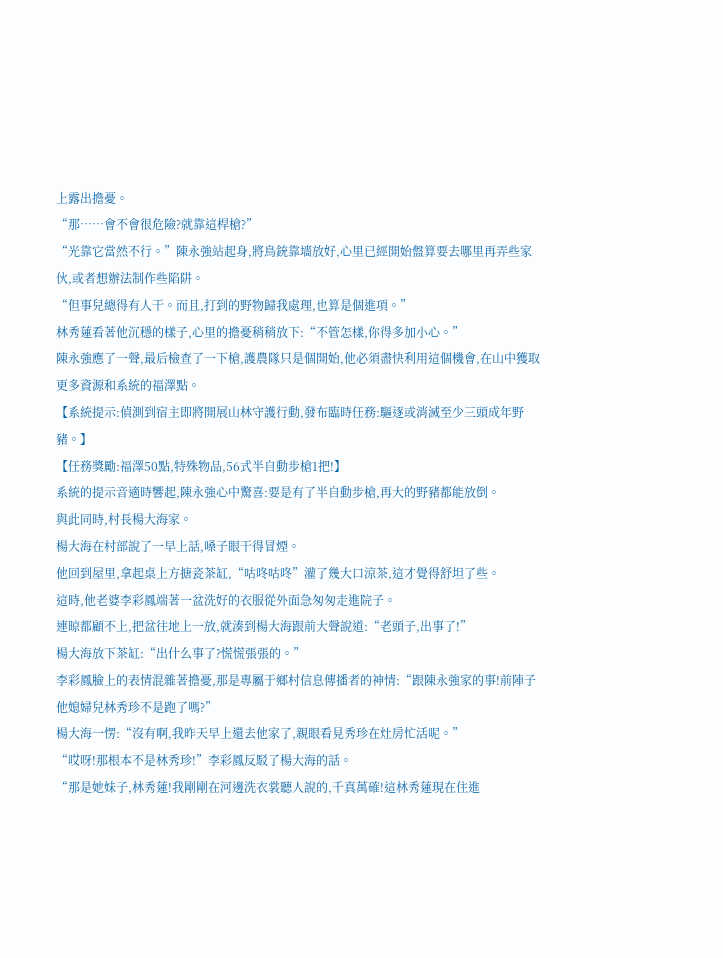上露出擔憂。
“那……會不會很危險?就靠這桿槍?”
“光靠它當然不行。”陳永強站起身,將鳥銃靠墻放好,心里已經開始盤算要去哪里再弄些家伙,或者想辦法制作些陷阱。
“但事兒總得有人干。而且,打到的野物歸我處理,也算是個進項。”
林秀蓮看著他沉穩的樣子,心里的擔憂稍稍放下:“不管怎樣,你得多加小心。”
陳永強應了一聲,最后檢查了一下槍,護農隊只是個開始,他必須盡快利用這個機會,在山中獲取更多資源和系統的福澤點。
【系統提示:偵測到宿主即將開展山林守護行動,發布臨時任務:驅逐或消滅至少三頭成年野豬。】
【任務獎勵:福澤50點,特殊物品,56式半自動步槍1把!】
系統的提示音適時響起,陳永強心中驚喜:要是有了半自動步槍,再大的野豬都能放倒。
與此同時,村長楊大海家。
楊大海在村部說了一早上話,嗓子眼干得冒煙。
他回到屋里,拿起桌上方搪瓷茶缸,“咕咚咕咚”灌了幾大口涼茶,這才覺得舒坦了些。
這時,他老婆李彩鳳端著一盆洗好的衣服從外面急匆匆走進院子。
連晾都顧不上,把盆往地上一放,就湊到楊大海跟前大聲說道:“老頭子,出事了!”
楊大海放下茶缸:“出什么事了?慌慌張張的。”
李彩鳳臉上的表情混雜著擔憂,那是專屬于鄉村信息傳播者的神情:“跟陳永強家的事!前陣子他媳婦兒林秀珍不是跑了嗎?”
楊大海一愣:“沒有啊,我昨天早上還去他家了,親眼看見秀珍在灶房忙活呢。”
“哎呀!那根本不是林秀珍!”李彩鳳反駁了楊大海的話。
“那是她妹子,林秀蓮!我剛剛在河邊洗衣裳聽人說的,千真萬確!這林秀蓮現在住進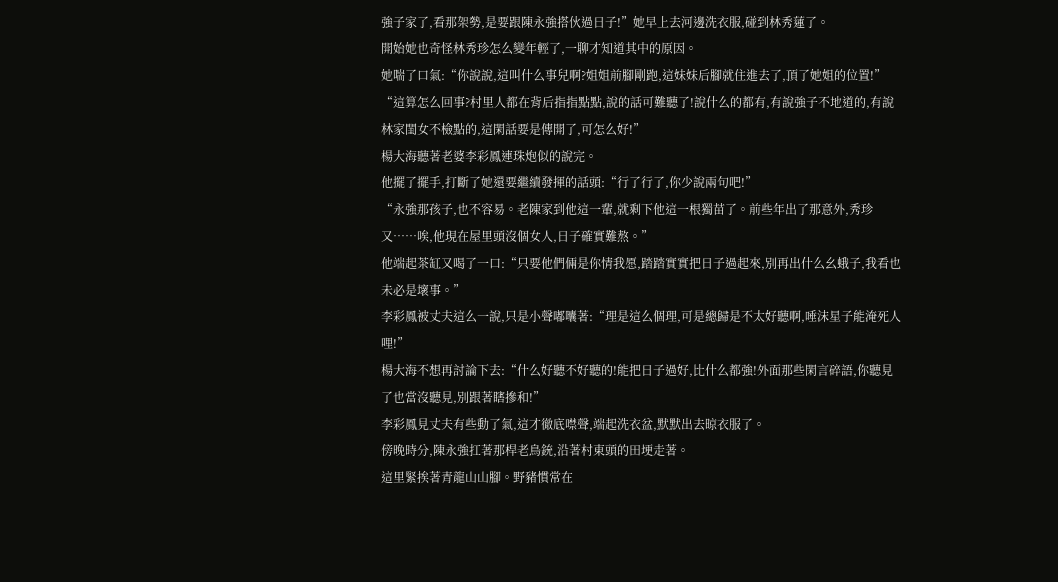強子家了,看那架勢,是要跟陳永強搭伙過日子!”她早上去河邊洗衣服,碰到林秀蓮了。
開始她也奇怪林秀珍怎么變年輕了,一聊才知道其中的原因。
她喘了口氣:“你說說,這叫什么事兒啊?姐姐前腳剛跑,這妹妹后腳就住進去了,頂了她姐的位置!”
“這算怎么回事?村里人都在背后指指點點,說的話可難聽了!說什么的都有,有說強子不地道的,有說林家閨女不檢點的,這閑話要是傳開了,可怎么好!”
楊大海聽著老婆李彩鳳連珠炮似的說完。
他擺了擺手,打斷了她還要繼續發揮的話頭:“行了行了,你少說兩句吧!”
“永強那孩子,也不容易。老陳家到他這一輩,就剩下他這一根獨苗了。前些年出了那意外,秀珍又……唉,他現在屋里頭沒個女人,日子確實難熬。”
他端起茶缸又喝了一口:“只要他們倆是你情我愿,踏踏實實把日子過起來,別再出什么幺蛾子,我看也未必是壞事。”
李彩鳳被丈夫這么一說,只是小聲嘟囔著:“理是這么個理,可是總歸是不太好聽啊,唾沫星子能淹死人哩!”
楊大海不想再討論下去:“什么好聽不好聽的!能把日子過好,比什么都強!外面那些閑言碎語,你聽見了也當沒聽見,別跟著瞎摻和!”
李彩鳳見丈夫有些動了氣,這才徹底噤聲,端起洗衣盆,默默出去晾衣服了。
傍晚時分,陳永強扛著那桿老鳥銃,沿著村東頭的田埂走著。
這里緊挨著青龍山山腳。野豬慣常在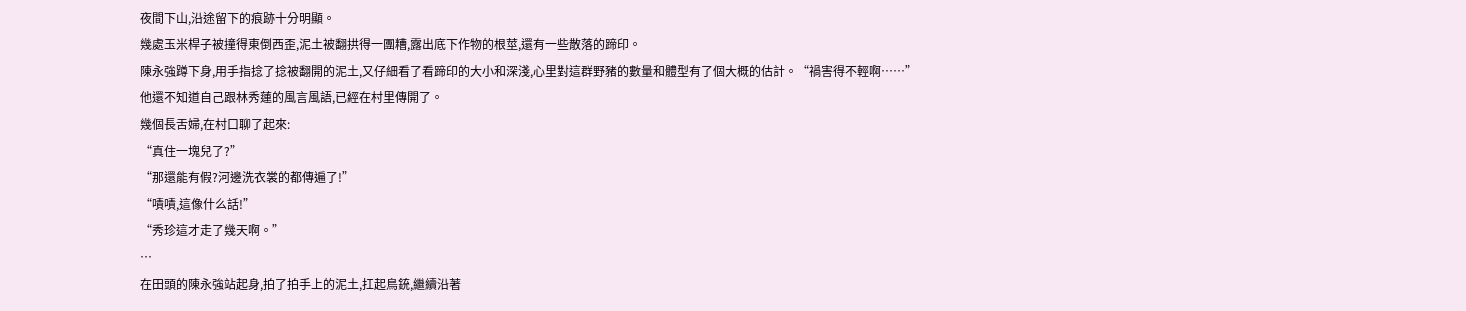夜間下山,沿途留下的痕跡十分明顯。
幾處玉米桿子被撞得東倒西歪,泥土被翻拱得一團糟,露出底下作物的根莖,還有一些散落的蹄印。
陳永強蹲下身,用手指捻了捻被翻開的泥土,又仔細看了看蹄印的大小和深淺,心里對這群野豬的數量和體型有了個大概的估計。“禍害得不輕啊……”
他還不知道自己跟林秀蓮的風言風語,已經在村里傳開了。
幾個長舌婦,在村口聊了起來:
“真住一塊兒了?”
“那還能有假?河邊洗衣裳的都傳遍了!”
“嘖嘖,這像什么話!”
“秀珍這才走了幾天啊。”
…
在田頭的陳永強站起身,拍了拍手上的泥土,扛起鳥銃,繼續沿著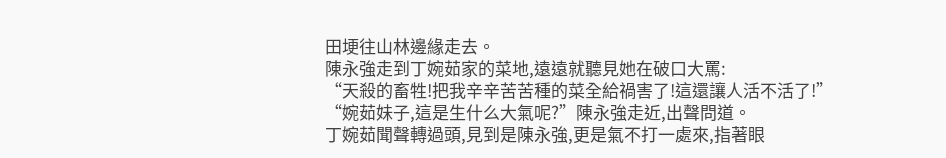田埂往山林邊緣走去。
陳永強走到丁婉茹家的菜地,遠遠就聽見她在破口大罵:
“天殺的畜牲!把我辛辛苦苦種的菜全給禍害了!這還讓人活不活了!”
“婉茹妹子,這是生什么大氣呢?”陳永強走近,出聲問道。
丁婉茹聞聲轉過頭,見到是陳永強,更是氣不打一處來,指著眼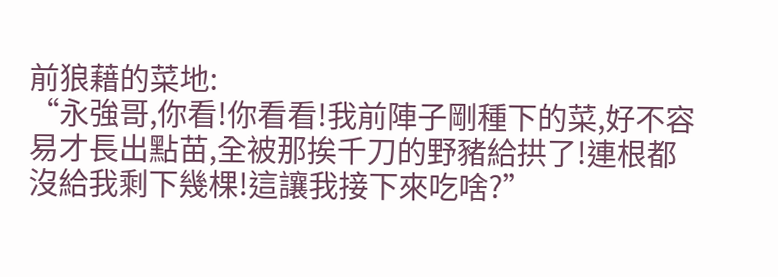前狼藉的菜地:
“永強哥,你看!你看看!我前陣子剛種下的菜,好不容易才長出點苗,全被那挨千刀的野豬給拱了!連根都沒給我剩下幾棵!這讓我接下來吃啥?”